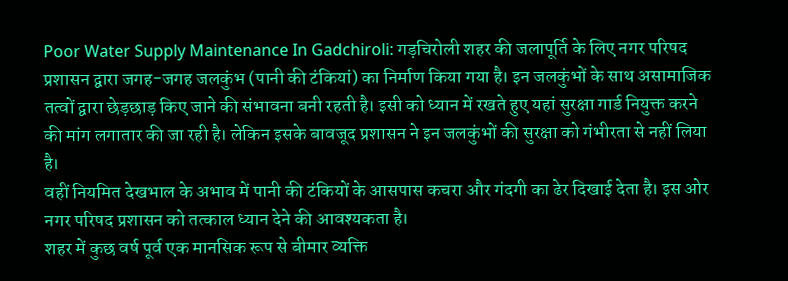Poor Water Supply Maintenance In Gadchiroli: गड़चिरोली शहर की जलापूर्ति के लिए नगर परिषद प्रशासन द्वारा जगह-जगह जलकुंभ (पानी की टंकियां) का निर्माण किया गया है। इन जलकुंभों के साथ असामाजिक तत्वों द्वारा छेड़छाड़ किए जाने की संभावना बनी रहती है। इसी को ध्यान में रखते हुए यहां सुरक्षा गार्ड नियुक्त करने की मांग लगातार की जा रही है। लेकिन इसके बावजूद प्रशासन ने इन जलकुंभों की सुरक्षा को गंभीरता से नहीं लिया है।
वहीं नियमित देखभाल के अभाव में पानी की टंकियों के आसपास कचरा और गंदगी का ढेर दिखाई देता है। इस ओर नगर परिषद प्रशासन को तत्काल ध्यान देने की आवश्यकता है।
शहर में कुछ वर्ष पूर्व एक मानसिक रूप से बीमार व्यक्ति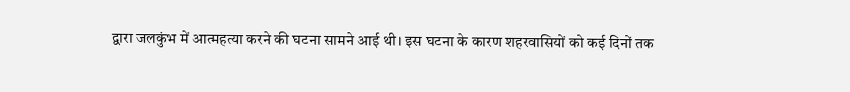द्वारा जलकुंभ में आत्महत्या करने की घटना सामने आई थी। इस घटना के कारण शहरवासियों को कई दिनों तक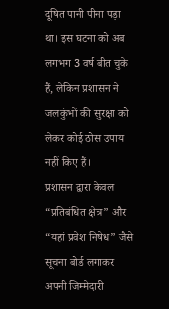दूषित पानी पीना पड़ा था। इस घटना को अब लगभग 3 वर्ष बीत चुके हैं, लेकिन प्रशासन ने जलकुंभों की सुरक्षा को लेकर कोई ठोस उपाय नहीं किए हैं।
प्रशासन द्वारा केवल “प्रतिबंधित क्षेत्र” और “यहां प्रवेश निषेध” जैसे सूचना बोर्ड लगाकर अपनी जिम्मेदारी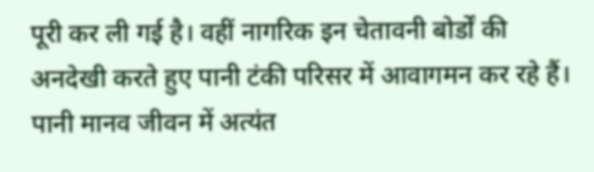पूरी कर ली गई है। वहीं नागरिक इन चेतावनी बोर्डों की अनदेखी करते हुए पानी टंकी परिसर में आवागमन कर रहे हैं।
पानी मानव जीवन में अत्यंत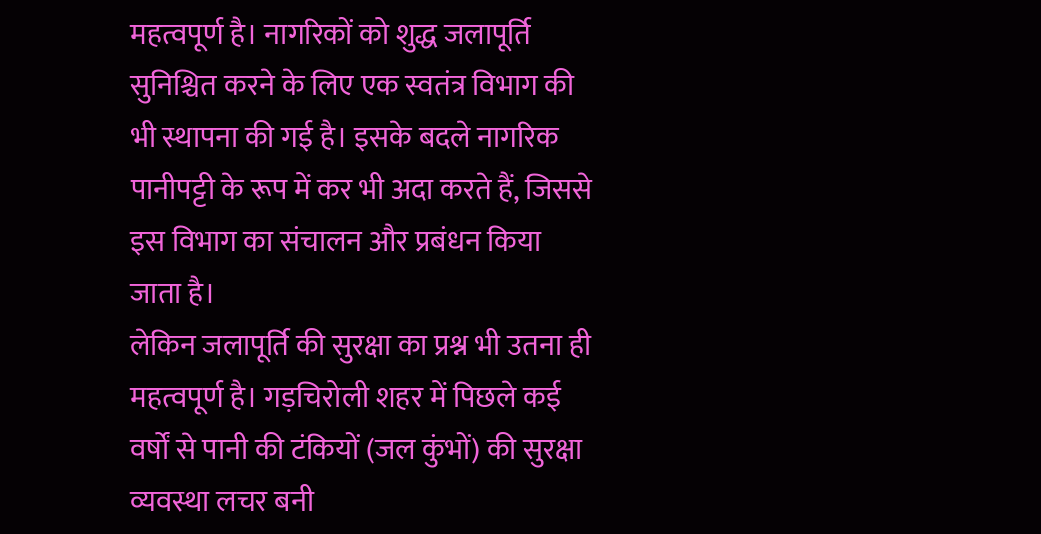महत्वपूर्ण है। नागरिकों को शुद्ध जलापूर्ति सुनिश्चित करने के लिए एक स्वतंत्र विभाग की भी स्थापना की गई है। इसके बदले नागरिक पानीपट्टी के रूप में कर भी अदा करते हैं, जिससे इस विभाग का संचालन और प्रबंधन किया जाता है।
लेकिन जलापूर्ति की सुरक्षा का प्रश्न भी उतना ही महत्वपूर्ण है। गड़चिरोली शहर में पिछले कई वर्षों से पानी की टंकियों (जल कुंभों) की सुरक्षा व्यवस्था लचर बनी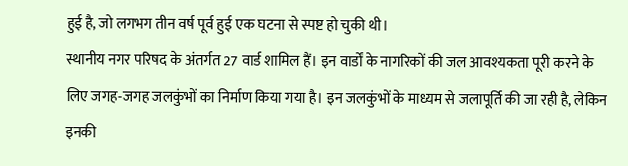हुई है, जो लगभग तीन वर्ष पूर्व हुई एक घटना से स्पष्ट हो चुकी थी।
स्थानीय नगर परिषद के अंतर्गत 27 वार्ड शामिल हैं। इन वार्डों के नागरिकों की जल आवश्यकता पूरी करने के लिए जगह-जगह जलकुंभों का निर्माण किया गया है। इन जलकुंभों के माध्यम से जलापूर्ति की जा रही है, लेकिन इनकी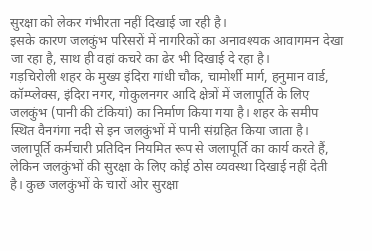सुरक्षा को लेकर गंभीरता नहीं दिखाई जा रही है।
इसके कारण जलकुंभ परिसरों में नागरिकों का अनावश्यक आवागमन देखा जा रहा है, साथ ही वहां कचरे का ढेर भी दिखाई दे रहा है।
गड़चिरोली शहर के मुख्य इंदिरा गांधी चौक, चामोर्शी मार्ग, हनुमान वार्ड, कॉम्प्लेक्स, इंदिरा नगर, गोकुलनगर आदि क्षेत्रों में जलापूर्ति के लिए जलकुंभ (पानी की टंकियां) का निर्माण किया गया है। शहर के समीप स्थित वैनगंगा नदी से इन जलकुंभों में पानी संग्रहित किया जाता है।
जलापूर्ति कर्मचारी प्रतिदिन नियमित रूप से जलापूर्ति का कार्य करते हैं, लेकिन जलकुंभों की सुरक्षा के लिए कोई ठोस व्यवस्था दिखाई नहीं देती है। कुछ जलकुंभों के चारों ओर सुरक्षा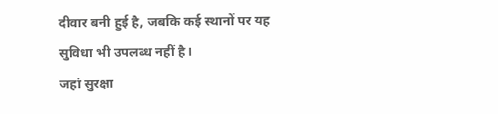दीवार बनी हुई है, जबकि कई स्थानों पर यह सुविधा भी उपलब्ध नहीं है।
जहां सुरक्षा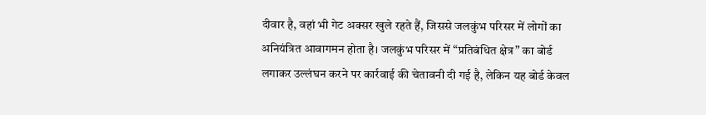दीवार है, वहां भी गेट अक्सर खुले रहते हैं, जिससे जलकुंभ परिसर में लोगों का अनियंत्रित आवागमन होता है। जलकुंभ परिसर में “प्रतिबंधित क्षेत्र” का बोर्ड लगाकर उल्लंघन करने पर कार्रवाई की चेतावनी दी गई है, लेकिन यह बोर्ड केवल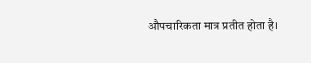औपचारिकता मात्र प्रतीत होता है।